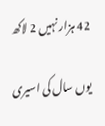42 ہزار نہیں 2 لاکھ

یوں سال کی اسیری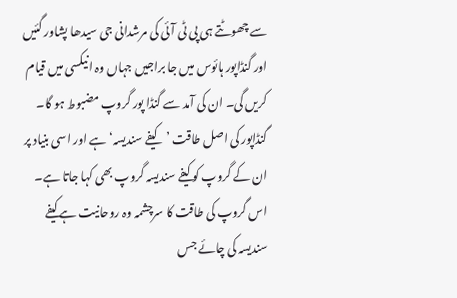سے چھوٹتے ہی پی ٹی آئی کی مرشدانی جی سیدھا پشاور گئیں اور گنڈاپور ہائوس میں جا براجیں جہاں وہ انیکسی میں قیام کریں گی۔ ان کی آمد سے گنڈا پور گروپ مضبوط ہو گا۔ گنڈاپور کی اصل طاقت ’کیفے سندیسہ‘ ہے اور اسی بنیاد پر ان کے گروپ کو کیفے سندیسہ گروپ بھی کہا جاتا ہے۔ اس گروپ کی طاقت کا سرچشمہ وہ روحانیت ہے کیفے سندیسہ کی چائے جس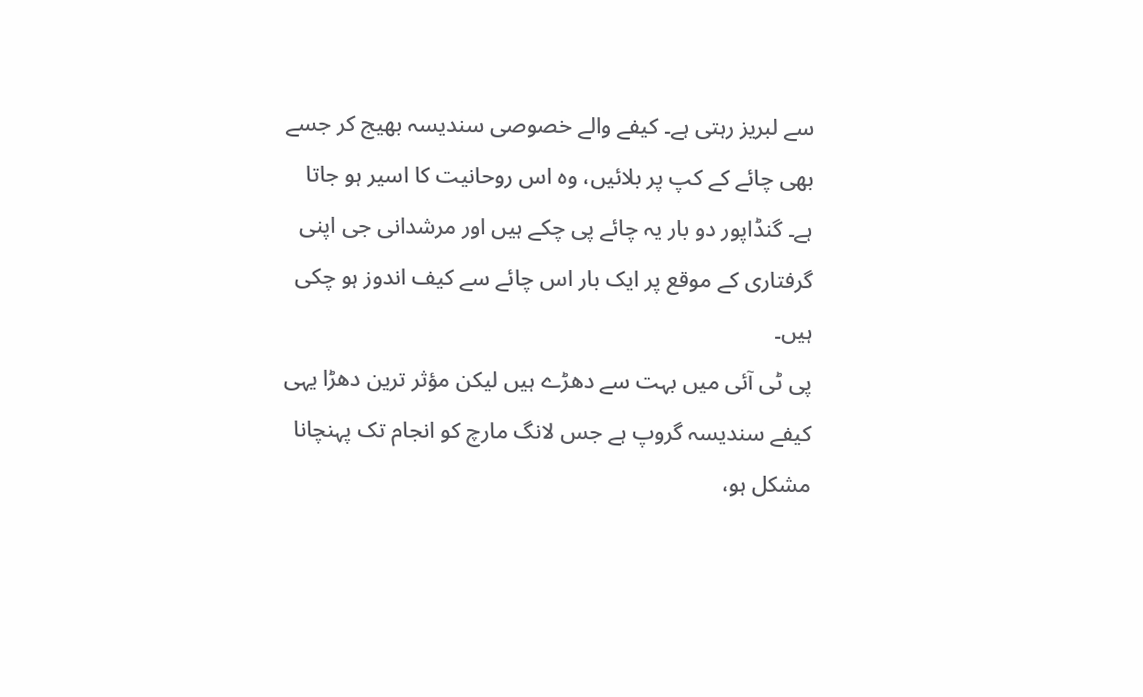سے لبریز رہتی ہے۔ کیفے والے خصوصی سندیسہ بھیج کر جسے بھی چائے کے کپ پر بلائیں، وہ اس روحانیت کا اسیر ہو جاتا ہے۔ گنڈاپور دو بار یہ چائے پی چکے ہیں اور مرشدانی جی اپنی گرفتاری کے موقع پر ایک بار اس چائے سے کیف اندوز ہو چکی ہیں۔
پی ٹی آئی میں بہت سے دھڑے ہیں لیکن مؤثر ترین دھڑا یہی کیفے سندیسہ گروپ ہے جس لانگ مارچ کو انجام تک پہنچانا مشکل ہو،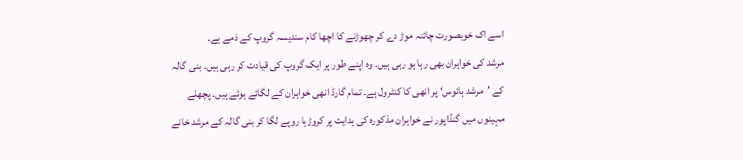اسے اک خوبصورت چائنہ موڑ دے کر چھوڑنے کا اچھا کام سندیسہ گروپ کے ذمے ہے۔
مرشد کی خواہران بھی رہا ہو رہی ہیں۔ وہ اپنے طور پر ایک گروپ کی قیادت کر رہی ہیں۔ بنی گالہ کے ’مرشد ہائوس‘ پر انھی کا کنٹرول ہے۔ تمام گارڈ انھی خواہران کے لگائے ہوئے ہیں۔ پچھلے مہینوں میں گنڈاپور نے خواہران مذکورہ کی ہدایت پر کروڑہا روپے لگا کر بنی گالہ کے مرشد خانے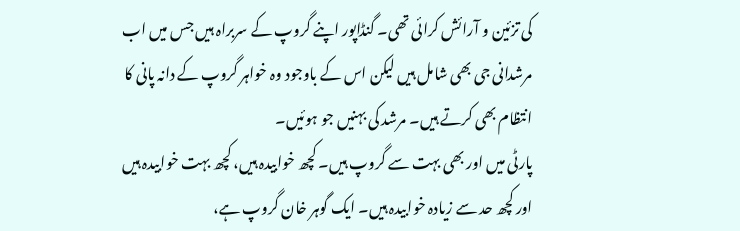کی تزئین و آرائش کرائی تھی۔ گنڈاپور اپنے گروپ کے سربراہ ہیں جس میں اب مرشدانی جی بھی شامل ہیں لیکن اس کے باوجود وہ خواہر گروپ کے دانہ پانی کا انتظام بھی کرتے ہیں۔ مرشد کی بہنیں جو ہوئیں۔
پارٹی میں اور بھی بہت سے گروپ ہیں۔ کچھ خوابیدہ ہیں، کچھ بہت خوابیدہ ہیں اور کچھ حد سے زیادہ خوابیدہ ہیں۔ ایک گوہر خان گروپ ہے،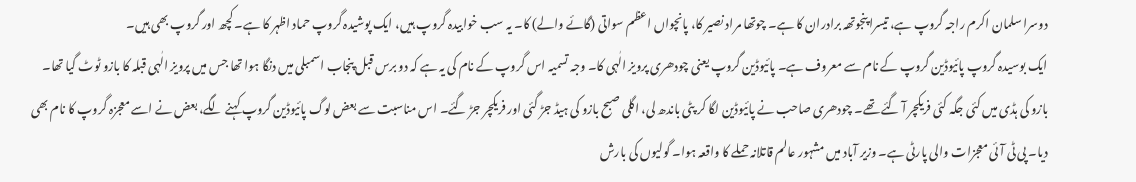دوسرا سلمان اکرم راجہ گروپ ہے، تیسرا پنجوتھہ برادران کا ہے۔ چوتھا مراد نصیر کا، پانچواں اعظم سواتی (گائے والے) کا۔ یہ سب خوابیدہ گروپ ہیں، ایک پوشیدہ گروپ حماد اظہر کا ہے۔ کچھ اور گروپ بھی ہیں۔
ایک بوسیدہ گروپ پائیوڈین گروپ کے نام سے معروف ہے۔ پائیوڈین گروپ یعنی چودھری پرویز الٰہی کا۔ وجہ تسمیہ اس گروپ کے نام کی یہ ہے کہ دو برس قبل پنجاب اسمبلی میں دنگا ہوا تھا جس میں پرویز الٰہی قبلہ کا بازو ٹوٹ گیا تھا۔ بازو کی ہڈی میں کئی جگہ کئی فریکچر آ گئے تھے۔ چودھری صاحب نے پائیوڈین لگا کر پٹی باندھ لی، اگلی صبح بازو کی ہیڈ جڑ گئی اور فریکچر جڑ گئے۔ اس مناسبت سے بعض لوگ پائیوڈین گروپ کہنے لگے، بعض نے اسے معجزہ گروپ کا نام بھی دیا۔ پی ٹی آئی معجزات والی پارٹی ہے۔ وزیر آباد میں مشہور عالم قاتلانہ حملے کا واقعہ ہوا۔ گولیوں کی بارش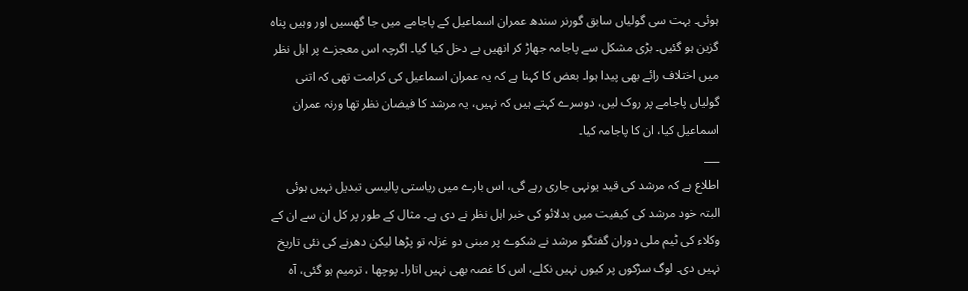ہوئی۔ بہت سی گولیاں سابق گورنر سندھ عمران اسماعیل کے پاجامے میں جا گھسیں اور وہیں پناہ گزین ہو گئیں۔ بڑی مشکل سے پاجامہ جھاڑ کر انھیں بے دخل کیا گیا۔ اگرچہ اس معجزے پر اہل نظر میں اختلاف رائے بھی پیدا ہوا۔ بعض کا کہنا ہے کہ یہ عمران اسماعیل کی کرامت تھی کہ اتنی گولیاں پاجامے پر روک لیں، دوسرے کہتے ہیں کہ نہیں، یہ مرشد کا فیضان نظر تھا ورنہ عمران اسماعیل کیا، ان کا پاجامہ کیا۔
___
اطلاع ہے کہ مرشد کی قید یونہی جاری رہے گی، اس بارے میں ریاستی پالیسی تبدیل نہیں ہوئی البتہ خود مرشد کی کیفیت میں بدلائو کی خبر اہل نظر نے دی ہے۔ مثال کے طور پر کل ان سے ان کے وکلاء کی ٹیم ملی دوران گفتگو مرشد نے شکوے پر مبنی دو غزلہ تو پڑھا لیکن دھرنے کی نئی تاریخ نہیں دی۔ لوگ سڑکوں پر کیوں نہیں نکلے، اس کا غصہ بھی نہیں اتارا۔ پوچھا ، ترمیم ہو گئی، آہ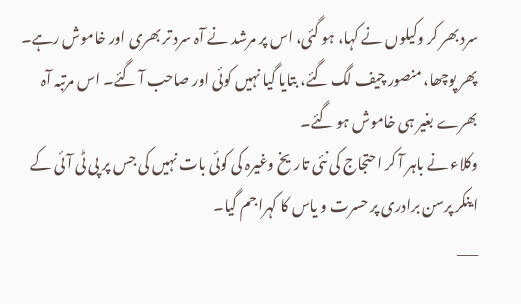سرد بھر کر وکیلوں نے کہا، ہو گئی، اس پر مرشد نے آہ سرد تر بھری اور خاموش رہے۔ پھر پوچھا، منصور چیف لگ گئے، بتایا گیا نہیں کوئی اور صاحب آ گئے۔ اس مرتبہ آہ بھرے بغیر ہی خاموش ہو گئے۔
وکلاء نے باہر آ کر احتجاج کی نئی تاریخ وغیرہ کی کوئی بات نہیں کی جس پر پی ٹی آئی کے اینکر پرسن برادری پر حسرت و یاس کا کہرا جم گیا۔
___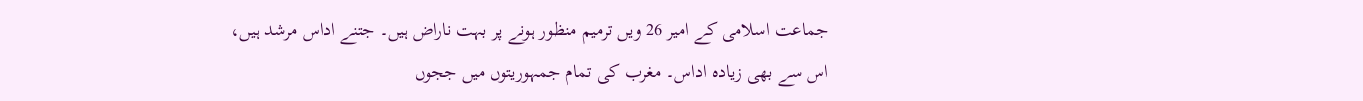جماعت اسلامی کے امیر 26 ویں ترمیم منظور ہونے پر بہت ناراض ہیں۔ جتنے اداس مرشد ہیں، اس سے بھی زیادہ اداس۔ مغرب کی تمام جمہوریتوں میں ججوں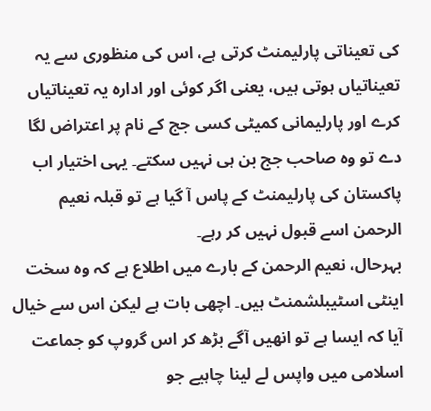کی تعیناتی پارلیمنٹ کرتی ہے، اس کی منظوری سے یہ تعیناتیاں ہوتی ہیں، یعنی اگر کوئی اور ادارہ یہ تعیناتیاں کرے اور پارلیمانی کمیٹی کسی جج کے نام پر اعتراض لگا دے تو وہ صاحب جج بن ہی نہیں سکتے۔ یہی اختیار اب پاکستان کی پارلیمنٹ کے پاس آ گیا ہے تو قبلہ نعیم الرحمن اسے قبول نہیں کر رہے۔
بہرحال، نعیم الرحمن کے بارے میں اطلاع ہے کہ وہ سخت اینٹی اسٹیبلشمنٹ ہیں۔ اچھی بات ہے لیکن اس سے خیال آیا کہ ایسا ہے تو انھیں آگے بڑھ کر اس گروپ کو جماعت اسلامی میں واپس لے لینا چاہیے جو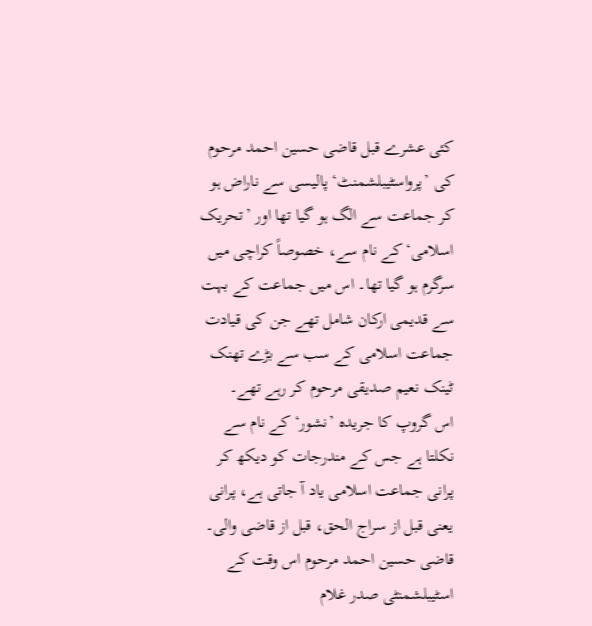کئی عشرے قبل قاضی حسین احمد مرحوم کی ’پرواسٹیبلشمنٹ‘ پالیسی سے ناراض ہو کر جماعت سے الگ ہو گیا تھا اور ’تحریک اسلامی‘ کے نام سے، خصوصاً کراچی میں سرگرم ہو گیا تھا۔ اس میں جماعت کے بہت سے قدیمی ارکان شامل تھے جن کی قیادت جماعت اسلامی کے سب سے بڑے تھنک ٹینک نعیم صدیقی مرحوم کر رہے تھے۔
اس گروپ کا جریدہ ’نشور‘ کے نام سے نکلتا ہے جس کے مندرجات کو دیکھ کر پرانی جماعت اسلامی یاد آ جاتی ہے، پرانی یعنی قبل از سراج الحق، قبل از قاضی والی۔ قاضی حسین احمد مرحوم اس وقت کے اسٹیبلشمنٹی صدر غلام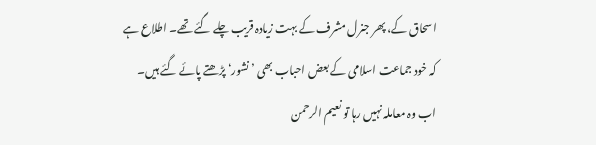اسحاق کے، پھر جنرل مشرف کے بہت زیادہ قریب چلے گئے تھے۔ اطلاع ہے کہ خود جماعت اسلامی کے بعض احباب بھی ’نشور‘ پڑھتے پائے گئے ہیں۔
اب وہ معاملہ نہیں رہا تو نعیم الرحمن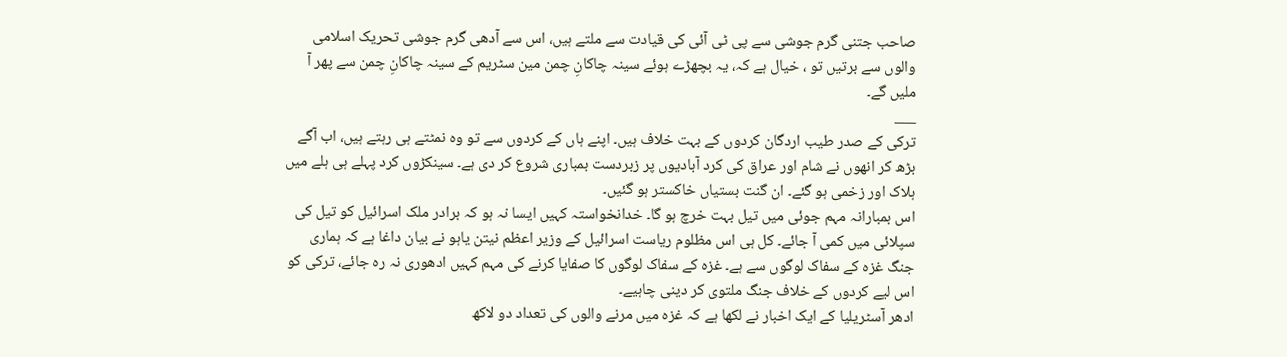صاحب جتنی گرم جوشی سے پی ٹی آئی کی قیادت سے ملتے ہیں، اس سے آدھی گرم جوشی تحریک اسلامی والوں سے برتیں تو ، خیال ہے کہ، یہ بچھڑے ہوئے سینہ چاکانِ چمن مین سٹریم کے سینہ چاکانِ چمن سے پھر آ ملیں گے۔
___
ترکی کے صدر طیب اردگان کردوں کے بہت خلاف ہیں۔ اپنے ہاں کے کردوں سے تو وہ نمٹتے ہی رہتے ہیں، اب آگے بڑھ کر انھوں نے شام اور عراق کی کرد آبادیوں پر زبردست بمباری شروع کر دی ہے۔ سینکڑوں کرد پہلے ہی ہلے میں ہلاک اور زخمی ہو گئے۔ ان گنت بستیاں خاکستر ہو گئیں۔
اس بمبارانہ مہم جوئی میں تیل بہت خرچ ہو گا۔ خدانخواستہ کہیں ایسا نہ ہو کہ برادر ملک اسرائیل کو تیل کی سپلائی میں کمی آ جائے۔ کل ہی اس مظلوم ریاست اسرائیل کے وزیر اعظم نیتن یاہو نے بیان داغا ہے کہ ہماری جنگ غزہ کے سفاک لوگوں سے ہے۔ غزہ کے سفاک لوگوں کا صفایا کرنے کی مہم کہیں ادھوری نہ رہ جائے، ترکی کو اس لیے کردوں کے خلاف جنگ ملتوی کر دینی چاہیے۔
ادھر آسٹریلیا کے ایک اخبار نے لکھا ہے کہ غزہ میں مرنے والوں کی تعداد دو لاکھ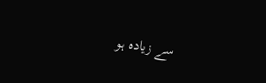سے زیادہ ہو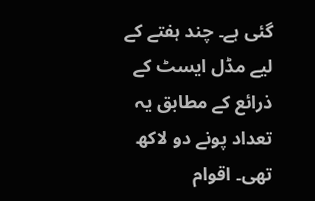گئی ہے۔ چند ہفتے کے لیے مڈل ایسٹ کے ذرائع کے مطابق یہ تعداد پونے دو لاکھ تھی۔ اقوام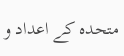متحدہ کے اعداد و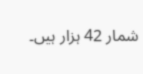شمار 42 ہزار ہیں۔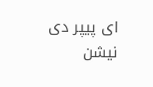ای پیپر دی نیشن